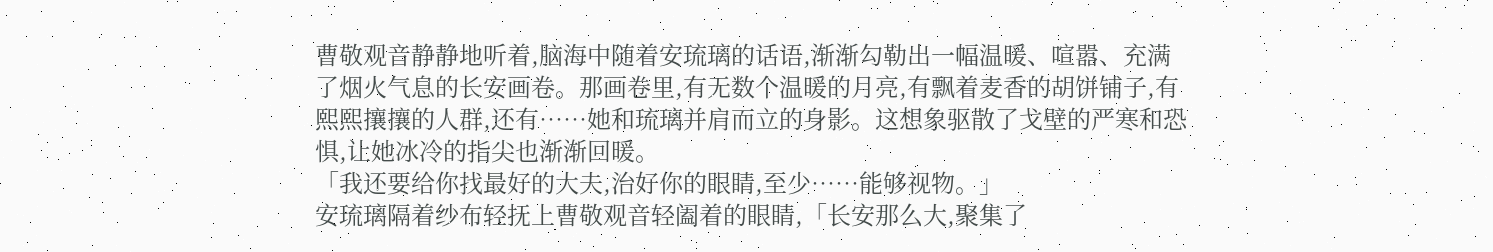曹敬观音静静地听着,脑海中随着安琉璃的话语,渐渐勾勒出一幅温暖、喧嚣、充满了烟火气息的长安画卷。那画卷里,有无数个温暖的月亮,有飘着麦香的胡饼铺子,有熙熙攘攘的人群,还有……她和琉璃并肩而立的身影。这想象驱散了戈壁的严寒和恐惧,让她冰冷的指尖也渐渐回暖。
「我还要给你找最好的大夫,治好你的眼睛,至少……能够视物。」
安琉璃隔着纱布轻抚上曹敬观音轻阖着的眼睛,「长安那么大,聚集了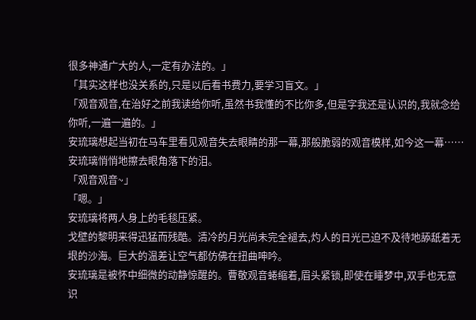很多神通广大的人,一定有办法的。」
「其实这样也没关系的,只是以后看书费力,要学习盲文。」
「观音观音,在治好之前我读给你听,虽然书我懂的不比你多,但是字我还是认识的,我就念给你听,一遍一遍的。」
安琉璃想起当初在马车里看见观音失去眼睛的那一幕,那般脆弱的观音模样,如今这一幕……
安琉璃悄悄地擦去眼角落下的泪。
「观音观音~」
「嗯。」
安琉璃将两人身上的毛毯压紧。
戈壁的黎明来得迅猛而残酷。清冷的月光尚未完全褪去,灼人的日光已迫不及待地舔舐着无垠的沙海。巨大的温差让空气都仿佛在扭曲呻吟。
安琉璃是被怀中细微的动静惊醒的。曹敬观音蜷缩着,眉头紧锁,即使在睡梦中,双手也无意识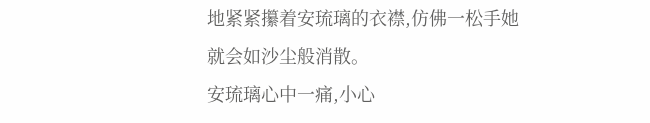地紧紧攥着安琉璃的衣襟,仿佛一松手她就会如沙尘般消散。
安琉璃心中一痛,小心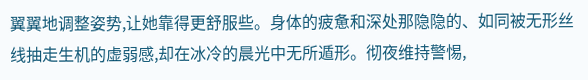翼翼地调整姿势,让她靠得更舒服些。身体的疲惫和深处那隐隐的、如同被无形丝线抽走生机的虚弱感,却在冰冷的晨光中无所遁形。彻夜维持警惕,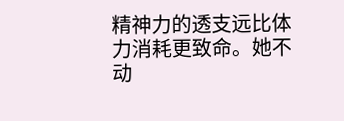精神力的透支远比体力消耗更致命。她不动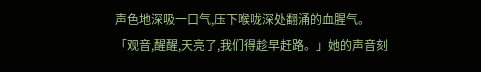声色地深吸一口气,压下喉咙深处翻涌的血腥气。
「观音,醒醒,天亮了,我们得趁早赶路。」她的声音刻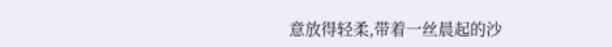意放得轻柔,带着一丝晨起的沙